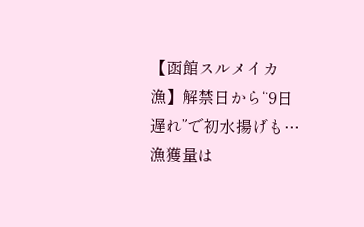【函館スルメイカ漁】解禁日から“9日遅れ”で初水揚げも…漁獲量は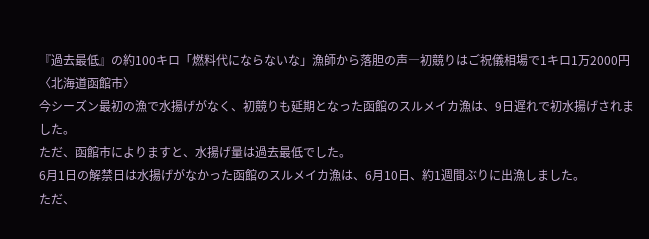『過去最低』の約100キロ「燃料代にならないな」漁師から落胆の声―初競りはご祝儀相場で1キロ1万2000円〈北海道函館市〉
今シーズン最初の漁で水揚げがなく、初競りも延期となった函館のスルメイカ漁は、9日遅れで初水揚げされました。
ただ、函館市によりますと、水揚げ量は過去最低でした。
6月1日の解禁日は水揚げがなかった函館のスルメイカ漁は、6月10日、約1週間ぶりに出漁しました。
ただ、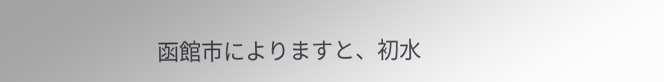函館市によりますと、初水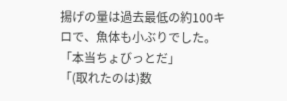揚げの量は過去最低の約100キロで、魚体も小ぶりでした。
「本当ちょびっとだ」
「(取れたのは)数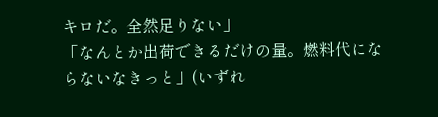キロだ。全然足りない」
「なんとか出荷できるだけの量。燃料代にならないなきっと」(いずれ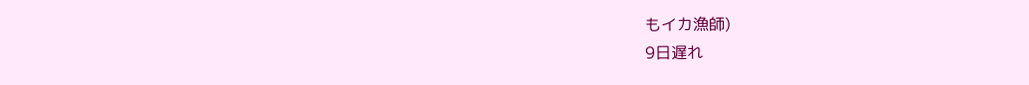もイカ漁師)
9日遅れ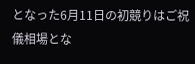となった6月11日の初競りはご祝儀相場とな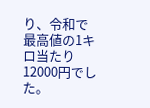り、令和で最高値の1キロ当たり12000円でした。